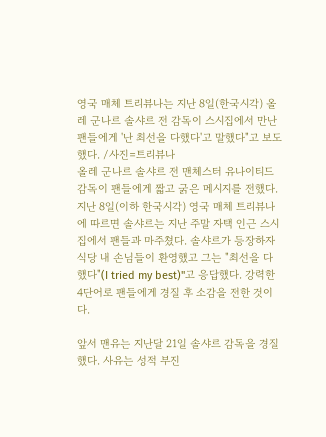영국 매체 트리뷰나는 지난 8일(한국시각) 올레 군나르 솔샤르 전 감독이 스시집에서 만난 팬들에게 '난 최선을 다했다'고 말했다"고 보도했다. /사진=트리뷰나
올레 군나르 솔샤르 전 맨체스터 유나이티드 감독이 팬들에게 짧고 굵은 메시지를 전했다.
지난 8일(이하 한국시각) 영국 매체 트리뷰나에 따르면 솔샤르는 지난 주말 자택 인근 스시집에서 팬들과 마주쳤다. 솔샤르가 등장하자 식당 내 손님들이 환영했고 그는 "최선을 다했다"(I tried my best)"고 응답했다. 강력한 4단어로 팬들에게 경질 후 소감을 전한 것이다.

앞서 맨유는 지난달 21일 솔샤르 감독을 경질했다. 사유는 성적 부진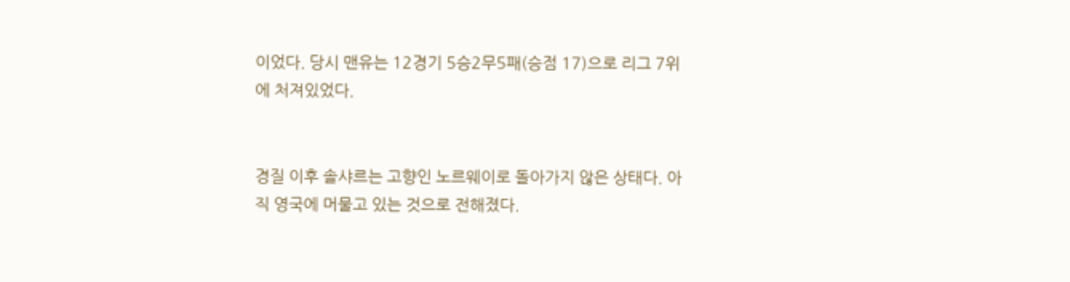이었다. 당시 맨유는 12경기 5승2무5패(승점 17)으로 리그 7위에 처져있었다.


경질 이후 솔샤르는 고향인 노르웨이로 돌아가지 않은 상태다. 아직 영국에 머물고 있는 것으로 전해졌다.